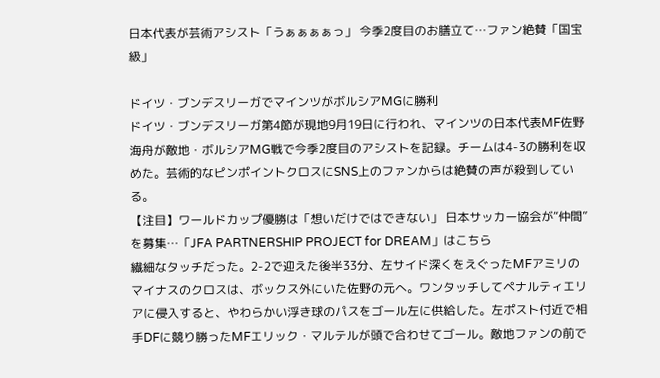日本代表が芸術アシスト「うぁぁぁぁっ」 今季2度目のお膳立て…ファン絶賛「国宝級」

ドイツ・ブンデスリーガでマインツがボルシアMGに勝利
ドイツ・ブンデスリーガ第4節が現地9月19日に行われ、マインツの日本代表MF佐野海舟が敵地・ボルシアMG戦で今季2度目のアシストを記録。チームは4-3の勝利を収めた。芸術的なピンポイントクロスにSNS上のファンからは絶賛の声が殺到している。
【注目】ワールドカップ優勝は「想いだけではできない」 日本サッカー協会が“仲間”を募集…「JFA PARTNERSHIP PROJECT for DREAM」はこちら
繊細なタッチだった。2-2で迎えた後半33分、左サイド深くをえぐったMFアミリのマイナスのクロスは、ボックス外にいた佐野の元へ。ワンタッチしてペナルティエリアに侵入すると、やわらかい浮き球のパスをゴール左に供給した。左ポスト付近で相手DFに競り勝ったMFエリック・マルテルが頭で合わせてゴール。敵地ファンの前で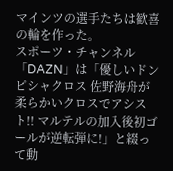マインツの選手たちは歓喜の輪を作った。
スポーツ・チャンネル「DAZN」は「優しいドンピシャクロス 佐野海舟が柔らかいクロスでアシスト!! マルテルの加入後初ゴールが逆転弾に!」と綴って動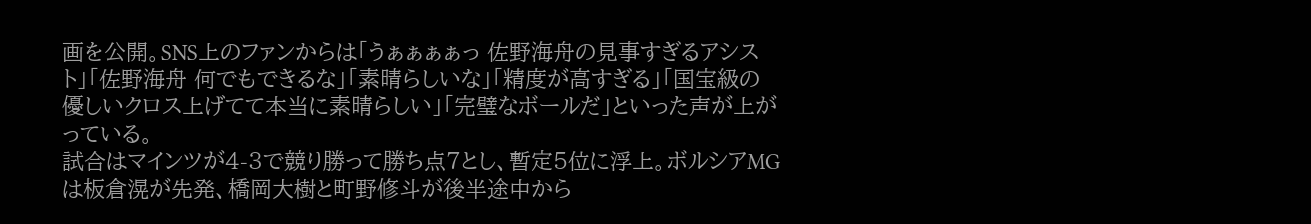画を公開。SNS上のファンからは「うぁぁぁぁっ 佐野海舟の見事すぎるアシスト」「佐野海舟 何でもできるな」「素晴らしいな」「精度が高すぎる」「国宝級の優しいクロス上げてて本当に素晴らしい」「完璧なボールだ」といった声が上がっている。
試合はマインツが4-3で競り勝って勝ち点7とし、暫定5位に浮上。ボルシアMGは板倉滉が先発、橋岡大樹と町野修斗が後半途中から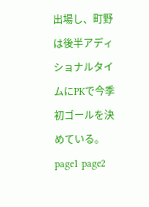出場し、町野は後半アディショナルタイムにPKで今季初ゴールを決めている。
page1 page2